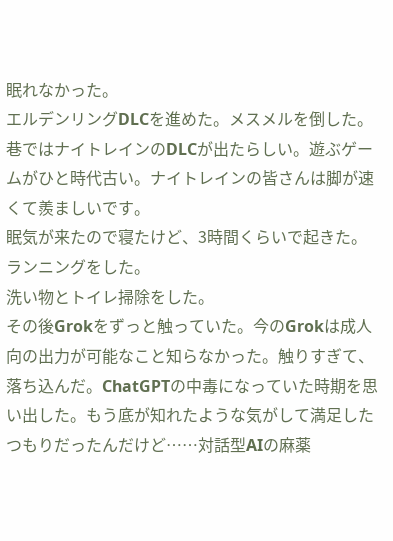眠れなかった。
エルデンリングDLCを進めた。メスメルを倒した。巷ではナイトレインのDLCが出たらしい。遊ぶゲームがひと時代古い。ナイトレインの皆さんは脚が速くて羨ましいです。
眠気が来たので寝たけど、3時間くらいで起きた。
ランニングをした。
洗い物とトイレ掃除をした。
その後Grokをずっと触っていた。今のGrokは成人向の出力が可能なこと知らなかった。触りすぎて、落ち込んだ。ChatGPTの中毒になっていた時期を思い出した。もう底が知れたような気がして満足したつもりだったんだけど……対話型AIの麻薬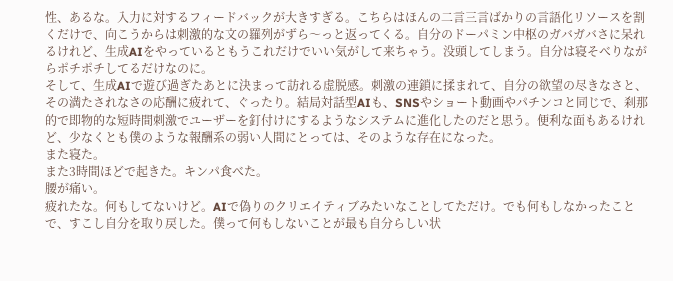性、あるな。入力に対するフィードバックが大きすぎる。こちらはほんの二言三言ばかりの言語化リソースを割くだけで、向こうからは刺激的な文の羅列がずら〜っと返ってくる。自分のドーパミン中枢のガバガバさに呆れるけれど、生成AIをやっているともうこれだけでいい気がして来ちゃう。没頭してしまう。自分は寝そべりながらポチポチしてるだけなのに。
そして、生成AIで遊び過ぎたあとに決まって訪れる虚脱感。刺激の連鎖に揉まれて、自分の欲望の尽きなさと、その満たされなさの応酬に疲れて、ぐったり。結局対話型AIも、SNSやショート動画やパチンコと同じで、刹那的で即物的な短時間刺激でユーザーを釘付けにするようなシステムに進化したのだと思う。便利な面もあるけれど、少なくとも僕のような報酬系の弱い人間にとっては、そのような存在になった。
また寝た。
また3時間ほどで起きた。キンパ食べた。
腰が痛い。
疲れたな。何もしてないけど。AIで偽りのクリエイティブみたいなことしてただけ。でも何もしなかったことで、すこし自分を取り戻した。僕って何もしないことが最も自分らしい状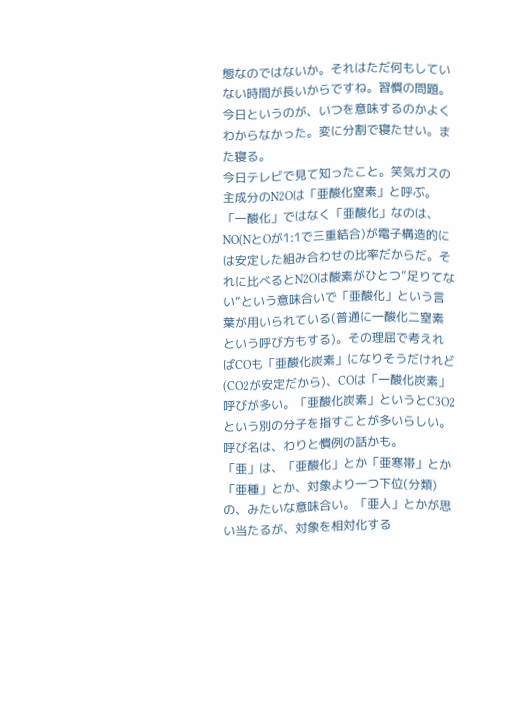態なのではないか。それはただ何もしていない時間が長いからですね。習慣の問題。
今日というのが、いつを意味するのかよくわからなかった。変に分割で寝たせい。また寝る。
今日テレビで見て知ったこと。笑気ガスの主成分のN2Oは「亜酸化窒素」と呼ぶ。「一酸化」ではなく「亜酸化」なのは、NO(NとOが1:1で三重結合)が電子構造的には安定した組み合わせの比率だからだ。それに比べるとN2Oは酸素がひとつ”足りてない”という意味合いで「亜酸化」という言葉が用いられている(普通に一酸化二窒素という呼び方もする)。その理屈で考えればCOも「亜酸化炭素」になりそうだけれど(CO2が安定だから)、COは「一酸化炭素」呼びが多い。「亜酸化炭素」というとC3O2という別の分子を指すことが多いらしい。呼び名は、わりと慣例の話かも。
「亜」は、「亜酸化」とか「亜寒帯」とか「亜種」とか、対象より一つ下位(分類)の、みたいな意味合い。「亜人」とかが思い当たるが、対象を相対化する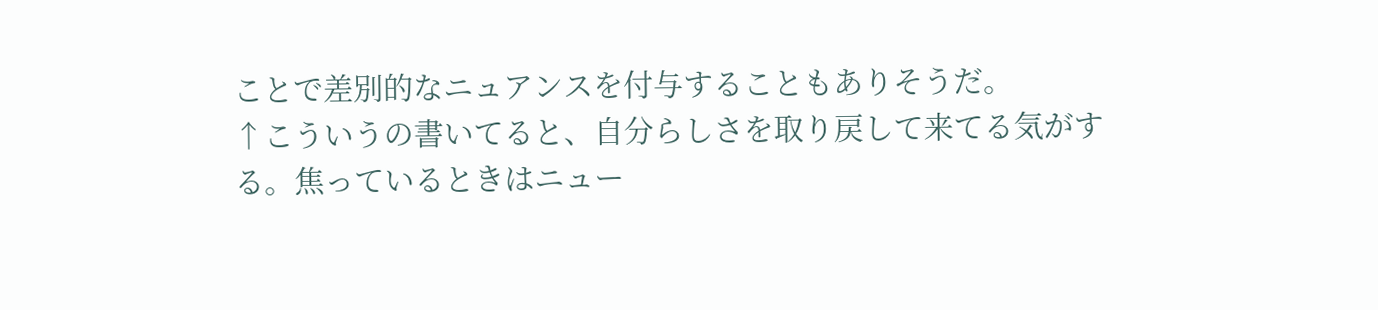ことで差別的なニュアンスを付与することもありそうだ。
↑こういうの書いてると、自分らしさを取り戻して来てる気がする。焦っているときはニュー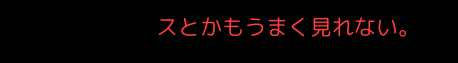スとかもうまく見れない。